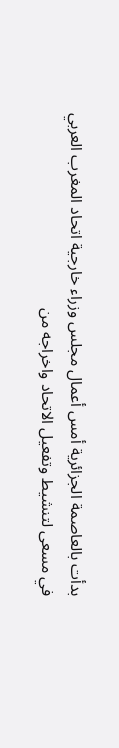بدأت بالعاصمة الجزائرية أمس أعمال مجلس وزراء خارجية اتحاد المغرب العربي في مسعى لتنشيط وتفعيل الاتحاد واخراجه من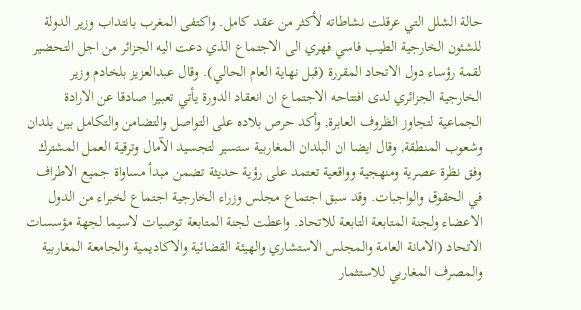حالة الشلل التي عرقلت نشاطاته لأكثر من عقد كامل. واكتفى المغرب بانتداب وزير الدولة للشئون الخارجية الطيب فاسي فهري الى الاجتماع الذي دعت اليه الجزائر من اجل التحضير لقمة رؤساء دول الاتحاد المقررة (قبل نهاية العام الحالي). وقال عبدالعزيز بلخادم وزير الخارجية الجزائري لدى افتتاحه الاجتماع ان انعقاد الدورة يأتي تعبيرا صادقا عن الارادة الجماعية لتجاوز الظروف العابرة, وأكد حرص بلاده على التواصل والتضامن والتكامل بين بلدان وشعوب المنطقة, وقال ايضا ان البلدان المغاربية ستسير لتجسيد الآمال وترقية العمل المشترك وفق نظرة عصرية ومنهجية وواقعية تعتمد على رؤية حديثة تضمن مبدأ مساواة جميع الاطراف في الحقوق والواجبات. وقد سبق اجتماع مجلس وزراء الخارجية اجتماع لخبراء من الدول الاعضاء ولجنة المتابعة التابعة للاتحاد. واعطت لجنة المتابعة توصيات لاسيما لجهة مؤسسات الاتحاد (الامانة العامة والمجلس الاستشاري والهيئة القضائية والاكاديمية والجامعة المغاربية والمصرف المغاربي للاستثمار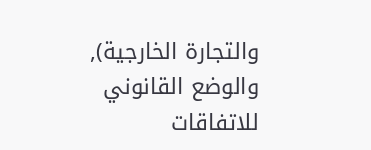والتجارة الخارجية), والوضع القانوني للاتفاقات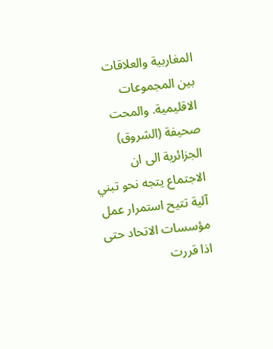المغاربية والعلاقات بين المجموعات الاقليمية. والمحت صحيفة (الشروق) الجزائرية الى ان الاجتماع يتجه نحو تبني آلية تتيح استمرار عمل مؤسسات الاتحاد حتى اذا قررت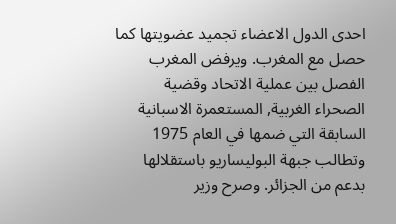احدى الدول الاعضاء تجميد عضويتها كما حصل مع المغرب. ويرفض المغرب الفصل بين عملية الاتحاد وقضية الصحراء الغربية, المستعمرة الاسبانية السابقة التي ضمها في العام 1975 وتطالب جبهة البوليساريو باستقلالها بدعم من الجزائر. وصرح وزير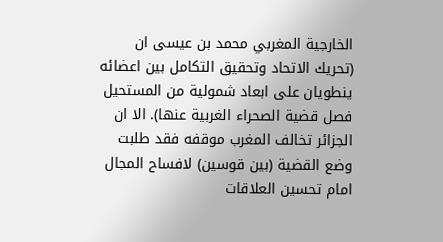الخارجية المغربي محمد بن عيسى ان (تحريك الاتحاد وتحقيق التكامل بين اعضائه ينطويان على ابعاد شمولية من المستحيل فصل قضية الصحراء الغربية عنها). الا ان الجزائر تخالف المغرب موقفه فقد طلبت وضع القضية (بين قوسين) لافساح المجال امام تحسين العلاقات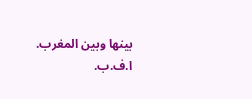بينها وبين المغرب. ا.ف.ب.